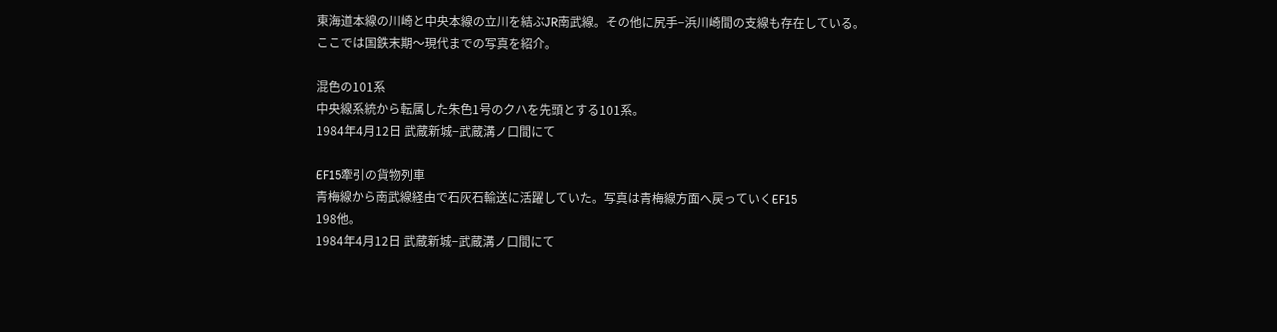東海道本線の川崎と中央本線の立川を結ぶJR南武線。その他に尻手−浜川崎間の支線も存在している。
ここでは国鉄末期〜現代までの写真を紹介。

混色の101系
中央線系統から転属した朱色1号のクハを先頭とする101系。
1984年4月12日 武蔵新城−武蔵溝ノ口間にて

EF15牽引の貨物列車
青梅線から南武線経由で石灰石輸送に活躍していた。写真は青梅線方面へ戻っていくEF15
198他。
1984年4月12日 武蔵新城−武蔵溝ノ口間にて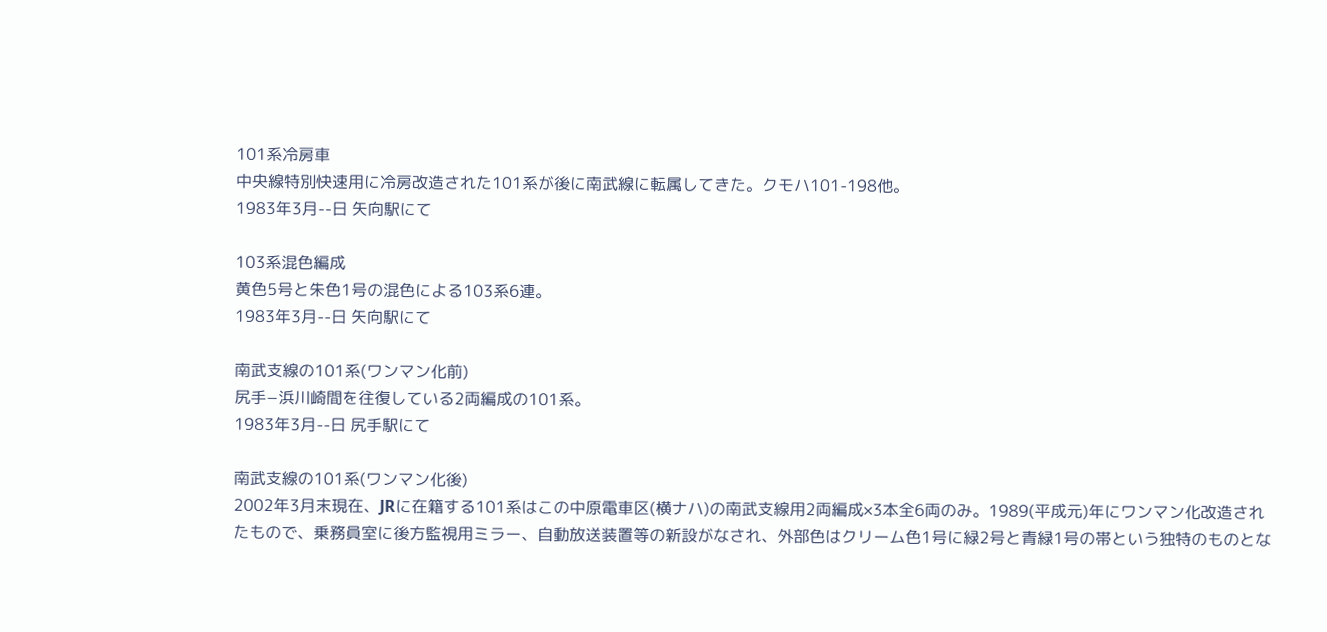101系冷房車
中央線特別快速用に冷房改造された101系が後に南武線に転属してきた。クモハ101-198他。
1983年3月--日 矢向駅にて

103系混色編成
黄色5号と朱色1号の混色による103系6連。
1983年3月--日 矢向駅にて

南武支線の101系(ワンマン化前)
尻手−浜川崎間を往復している2両編成の101系。
1983年3月--日 尻手駅にて

南武支線の101系(ワンマン化後)
2002年3月末現在、JRに在籍する101系はこの中原電車区(横ナハ)の南武支線用2両編成×3本全6両のみ。1989(平成元)年にワンマン化改造されたもので、乗務員室に後方監視用ミラー、自動放送装置等の新設がなされ、外部色はクリーム色1号に緑2号と青緑1号の帯という独特のものとな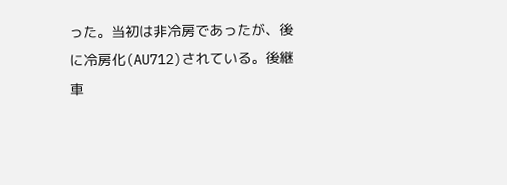った。当初は非冷房であったが、後に冷房化(AU712)されている。後継車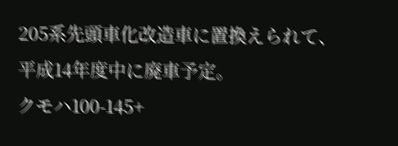205系先頭車化改造車に置換えられて、平成14年度中に廃車予定。
クモハ100-145+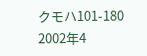クモハ101-180
2002年4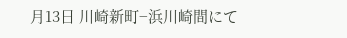月13日 川崎新町−浜川崎間にて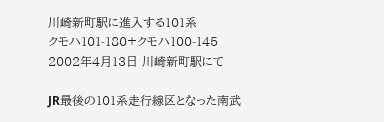川崎新町駅に進入する101系
クモハ101-180+クモハ100-145
2002年4月13日 川崎新町駅にて

JR最後の101系走行線区となった南武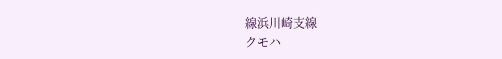線浜川崎支線
クモハ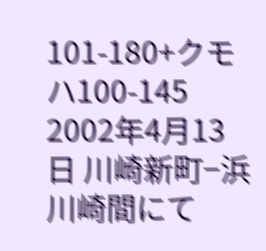101-180+クモハ100-145
2002年4月13日 川崎新町−浜川崎間にて